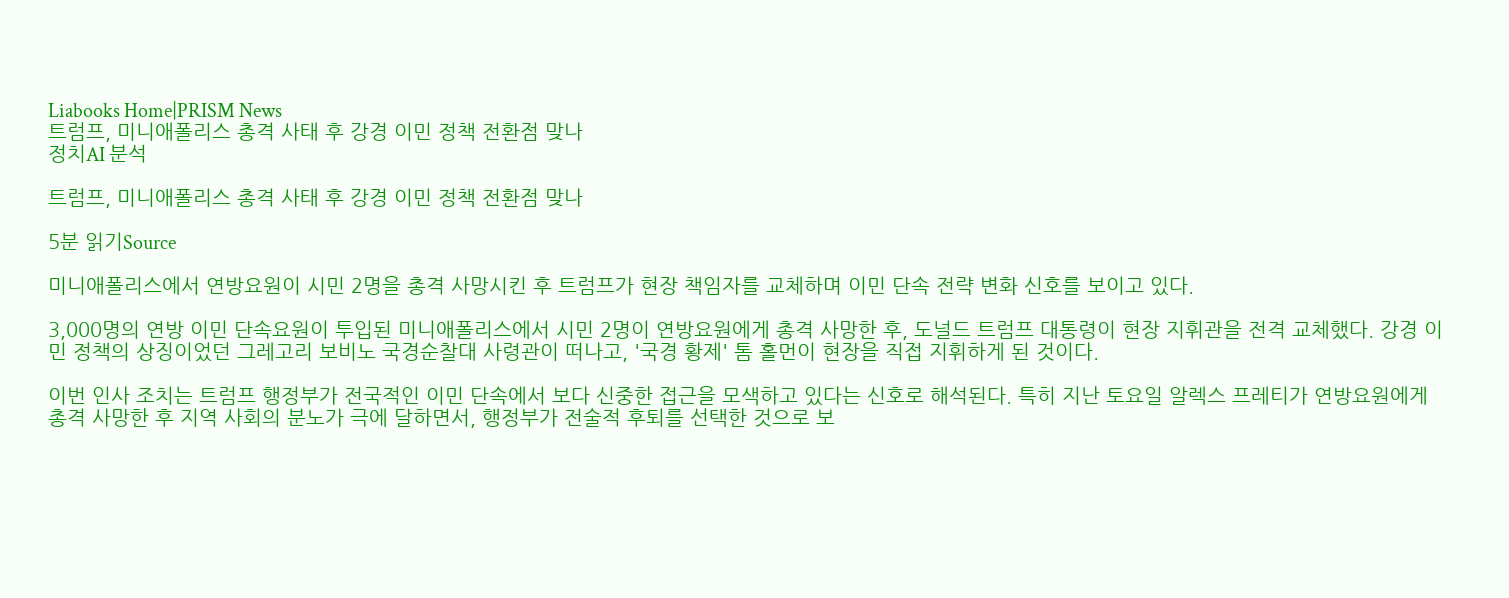Liabooks Home|PRISM News
트럼프, 미니애폴리스 총격 사태 후 강경 이민 정책 전환점 맞나
정치AI 분석

트럼프, 미니애폴리스 총격 사태 후 강경 이민 정책 전환점 맞나

5분 읽기Source

미니애폴리스에서 연방요원이 시민 2명을 총격 사망시킨 후 트럼프가 현장 책임자를 교체하며 이민 단속 전략 변화 신호를 보이고 있다.

3,000명의 연방 이민 단속요원이 투입된 미니애폴리스에서 시민 2명이 연방요원에게 총격 사망한 후, 도널드 트럼프 대통령이 현장 지휘관을 전격 교체했다. 강경 이민 정책의 상징이었던 그레고리 보비노 국경순찰대 사령관이 떠나고, '국경 황제' 톰 홀먼이 현장을 직접 지휘하게 된 것이다.

이번 인사 조치는 트럼프 행정부가 전국적인 이민 단속에서 보다 신중한 접근을 모색하고 있다는 신호로 해석된다. 특히 지난 토요일 알렉스 프레티가 연방요원에게 총격 사망한 후 지역 사회의 분노가 극에 달하면서, 행정부가 전술적 후퇴를 선택한 것으로 보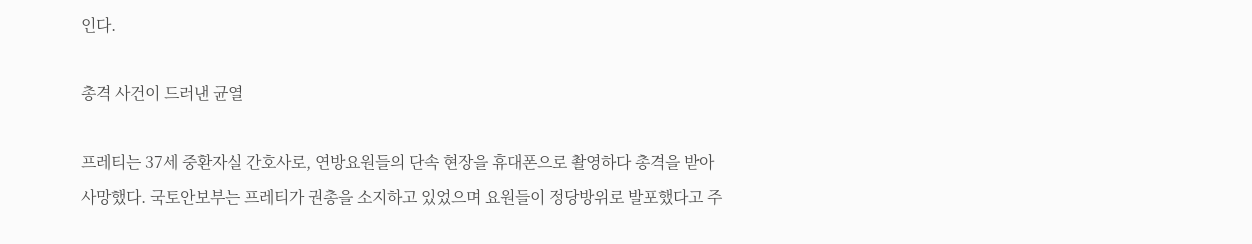인다.

총격 사건이 드러낸 균열

프레티는 37세 중환자실 간호사로, 연방요원들의 단속 현장을 휴대폰으로 촬영하다 총격을 받아 사망했다. 국토안보부는 프레티가 권총을 소지하고 있었으며 요원들이 정당방위로 발포했다고 주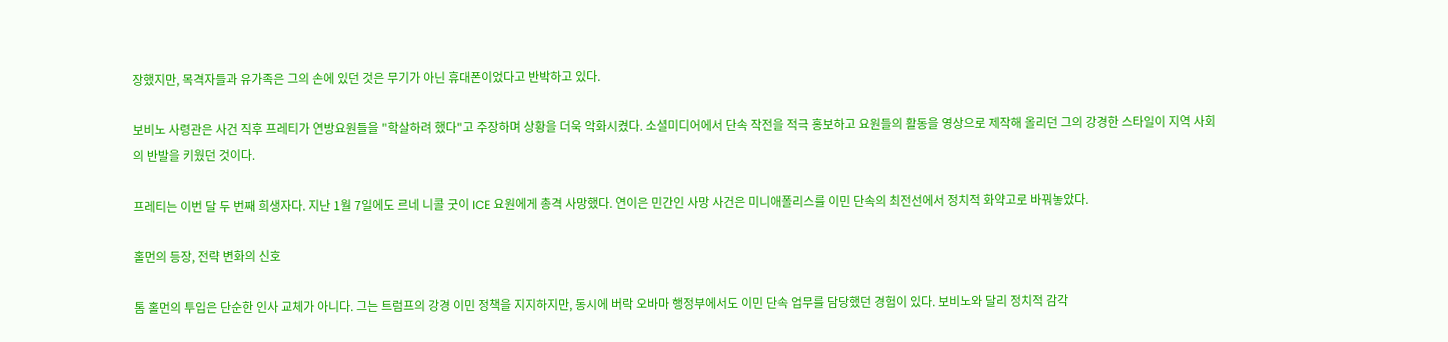장했지만, 목격자들과 유가족은 그의 손에 있던 것은 무기가 아닌 휴대폰이었다고 반박하고 있다.

보비노 사령관은 사건 직후 프레티가 연방요원들을 "학살하려 했다"고 주장하며 상황을 더욱 악화시켰다. 소셜미디어에서 단속 작전을 적극 홍보하고 요원들의 활동을 영상으로 제작해 올리던 그의 강경한 스타일이 지역 사회의 반발을 키웠던 것이다.

프레티는 이번 달 두 번째 희생자다. 지난 1월 7일에도 르네 니콜 굿이 ICE 요원에게 총격 사망했다. 연이은 민간인 사망 사건은 미니애폴리스를 이민 단속의 최전선에서 정치적 화약고로 바꿔놓았다.

홀먼의 등장, 전략 변화의 신호

톰 홀먼의 투입은 단순한 인사 교체가 아니다. 그는 트럼프의 강경 이민 정책을 지지하지만, 동시에 버락 오바마 행정부에서도 이민 단속 업무를 담당했던 경험이 있다. 보비노와 달리 정치적 감각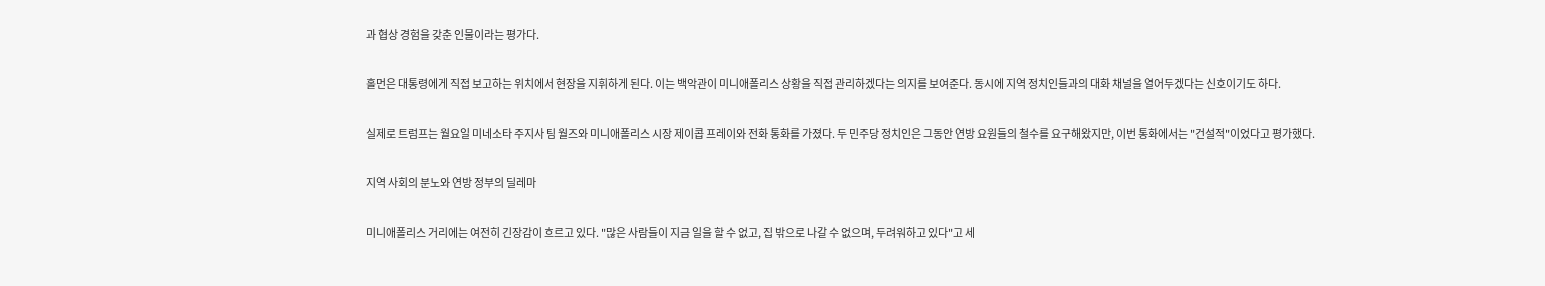과 협상 경험을 갖춘 인물이라는 평가다.

홀먼은 대통령에게 직접 보고하는 위치에서 현장을 지휘하게 된다. 이는 백악관이 미니애폴리스 상황을 직접 관리하겠다는 의지를 보여준다. 동시에 지역 정치인들과의 대화 채널을 열어두겠다는 신호이기도 하다.

실제로 트럼프는 월요일 미네소타 주지사 팀 월즈와 미니애폴리스 시장 제이콥 프레이와 전화 통화를 가졌다. 두 민주당 정치인은 그동안 연방 요원들의 철수를 요구해왔지만, 이번 통화에서는 "건설적"이었다고 평가했다.

지역 사회의 분노와 연방 정부의 딜레마

미니애폴리스 거리에는 여전히 긴장감이 흐르고 있다. "많은 사람들이 지금 일을 할 수 없고, 집 밖으로 나갈 수 없으며, 두려워하고 있다"고 세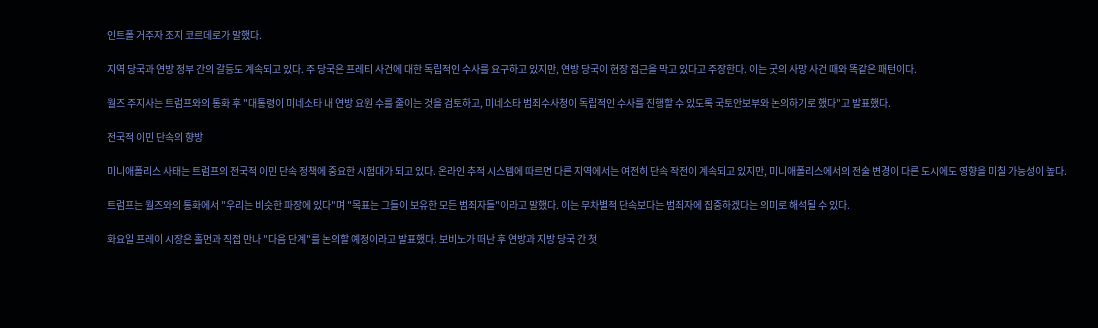인트폴 거주자 조지 코르데로가 말했다.

지역 당국과 연방 정부 간의 갈등도 계속되고 있다. 주 당국은 프레티 사건에 대한 독립적인 수사를 요구하고 있지만, 연방 당국이 현장 접근을 막고 있다고 주장한다. 이는 굿의 사망 사건 때와 똑같은 패턴이다.

월즈 주지사는 트럼프와의 통화 후 "대통령이 미네소타 내 연방 요원 수를 줄이는 것을 검토하고, 미네소타 범죄수사청이 독립적인 수사를 진행할 수 있도록 국토안보부와 논의하기로 했다"고 발표했다.

전국적 이민 단속의 향방

미니애폴리스 사태는 트럼프의 전국적 이민 단속 정책에 중요한 시험대가 되고 있다. 온라인 추적 시스템에 따르면 다른 지역에서는 여전히 단속 작전이 계속되고 있지만, 미니애폴리스에서의 전술 변경이 다른 도시에도 영향을 미칠 가능성이 높다.

트럼프는 월즈와의 통화에서 "우리는 비슷한 파장에 있다"며 "목표는 그들이 보유한 모든 범죄자들"이라고 말했다. 이는 무차별적 단속보다는 범죄자에 집중하겠다는 의미로 해석될 수 있다.

화요일 프레이 시장은 홀먼과 직접 만나 "다음 단계"를 논의할 예정이라고 발표했다. 보비노가 떠난 후 연방과 지방 당국 간 첫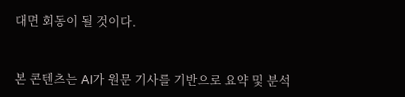대면 회동이 될 것이다.


본 콘텐츠는 AI가 원문 기사를 기반으로 요약 및 분석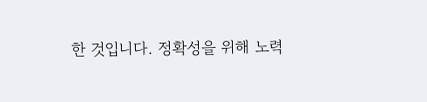한 것입니다. 정확성을 위해 노력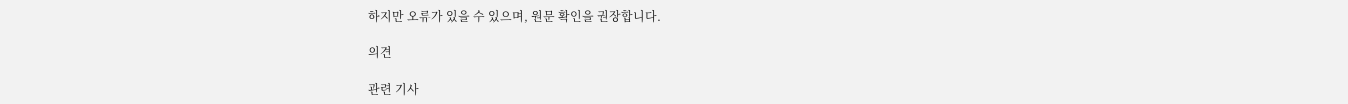하지만 오류가 있을 수 있으며, 원문 확인을 권장합니다.

의견

관련 기사